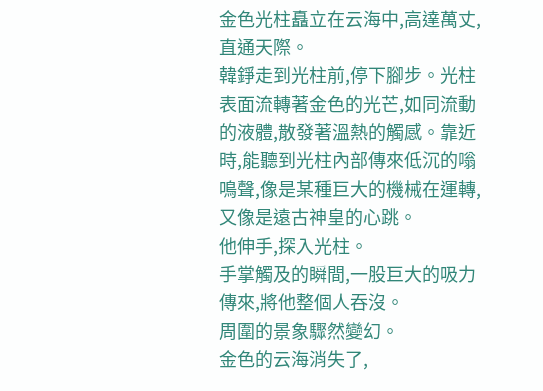金色光柱矗立在云海中,高達萬丈,直通天際。
韓錚走到光柱前,停下腳步。光柱表面流轉著金色的光芒,如同流動的液體,散發著溫熱的觸感。靠近時,能聽到光柱內部傳來低沉的嗡鳴聲,像是某種巨大的機械在運轉,又像是遠古神皇的心跳。
他伸手,探入光柱。
手掌觸及的瞬間,一股巨大的吸力傳來,將他整個人吞沒。
周圍的景象驟然變幻。
金色的云海消失了,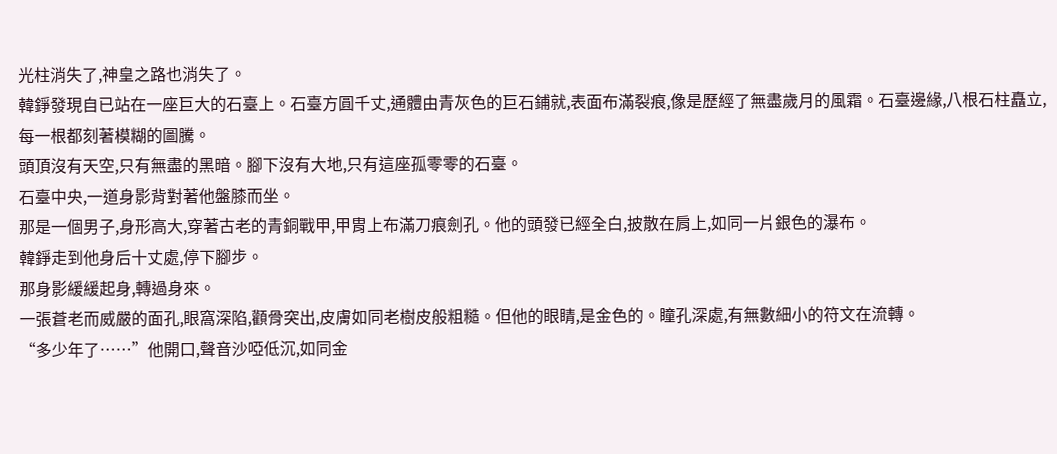光柱消失了,神皇之路也消失了。
韓錚發現自已站在一座巨大的石臺上。石臺方圓千丈,通體由青灰色的巨石鋪就,表面布滿裂痕,像是歷經了無盡歲月的風霜。石臺邊緣,八根石柱矗立,每一根都刻著模糊的圖騰。
頭頂沒有天空,只有無盡的黑暗。腳下沒有大地,只有這座孤零零的石臺。
石臺中央,一道身影背對著他盤膝而坐。
那是一個男子,身形高大,穿著古老的青銅戰甲,甲胄上布滿刀痕劍孔。他的頭發已經全白,披散在肩上,如同一片銀色的瀑布。
韓錚走到他身后十丈處,停下腳步。
那身影緩緩起身,轉過身來。
一張蒼老而威嚴的面孔,眼窩深陷,顴骨突出,皮膚如同老樹皮般粗糙。但他的眼睛,是金色的。瞳孔深處,有無數細小的符文在流轉。
“多少年了……”他開口,聲音沙啞低沉,如同金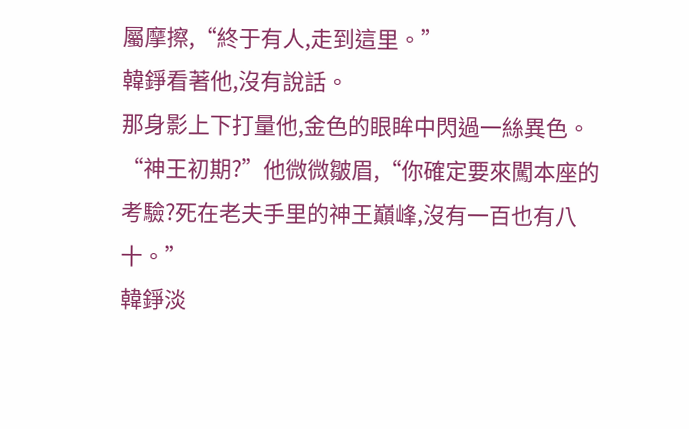屬摩擦,“終于有人,走到這里。”
韓錚看著他,沒有說話。
那身影上下打量他,金色的眼眸中閃過一絲異色。
“神王初期?”他微微皺眉,“你確定要來闖本座的考驗?死在老夫手里的神王巔峰,沒有一百也有八十。”
韓錚淡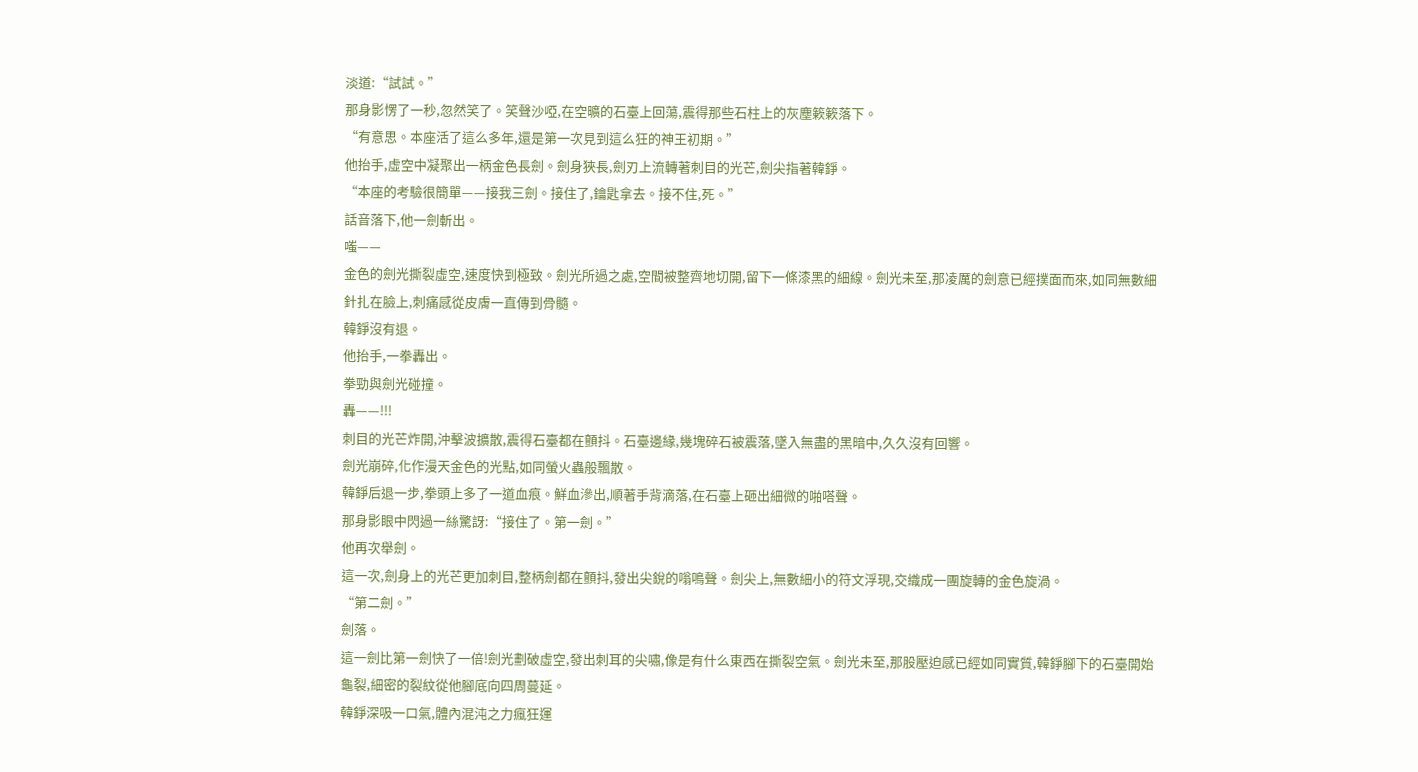淡道:“試試。”
那身影愣了一秒,忽然笑了。笑聲沙啞,在空曠的石臺上回蕩,震得那些石柱上的灰塵簌簌落下。
“有意思。本座活了這么多年,還是第一次見到這么狂的神王初期。”
他抬手,虛空中凝聚出一柄金色長劍。劍身狹長,劍刃上流轉著刺目的光芒,劍尖指著韓錚。
“本座的考驗很簡單——接我三劍。接住了,鑰匙拿去。接不住,死。”
話音落下,他一劍斬出。
嗤——
金色的劍光撕裂虛空,速度快到極致。劍光所過之處,空間被整齊地切開,留下一條漆黑的細線。劍光未至,那凌厲的劍意已經撲面而來,如同無數細針扎在臉上,刺痛感從皮膚一直傳到骨髓。
韓錚沒有退。
他抬手,一拳轟出。
拳勁與劍光碰撞。
轟——!!!
刺目的光芒炸開,沖擊波擴散,震得石臺都在顫抖。石臺邊緣,幾塊碎石被震落,墜入無盡的黑暗中,久久沒有回響。
劍光崩碎,化作漫天金色的光點,如同螢火蟲般飄散。
韓錚后退一步,拳頭上多了一道血痕。鮮血滲出,順著手背滴落,在石臺上砸出細微的啪嗒聲。
那身影眼中閃過一絲驚訝:“接住了。第一劍。”
他再次舉劍。
這一次,劍身上的光芒更加刺目,整柄劍都在顫抖,發出尖銳的嗡鳴聲。劍尖上,無數細小的符文浮現,交織成一團旋轉的金色旋渦。
“第二劍。”
劍落。
這一劍比第一劍快了一倍!劍光劃破虛空,發出刺耳的尖嘯,像是有什么東西在撕裂空氣。劍光未至,那股壓迫感已經如同實質,韓錚腳下的石臺開始龜裂,細密的裂紋從他腳底向四周蔓延。
韓錚深吸一口氣,體內混沌之力瘋狂運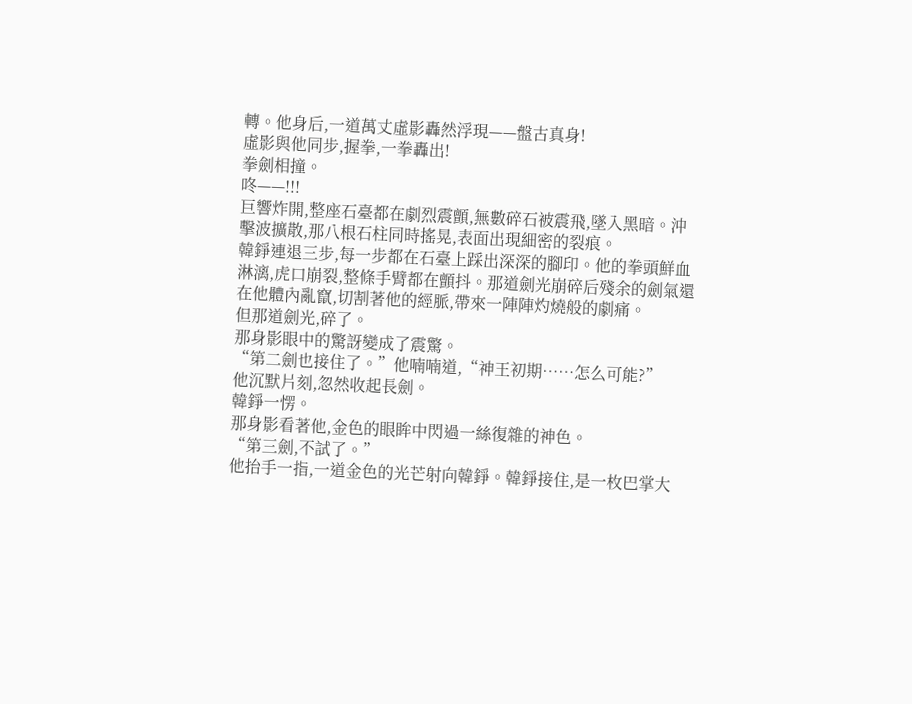轉。他身后,一道萬丈虛影轟然浮現——盤古真身!
虛影與他同步,握拳,一拳轟出!
拳劍相撞。
咚——!!!
巨響炸開,整座石臺都在劇烈震顫,無數碎石被震飛,墜入黑暗。沖擊波擴散,那八根石柱同時搖晃,表面出現細密的裂痕。
韓錚連退三步,每一步都在石臺上踩出深深的腳印。他的拳頭鮮血淋漓,虎口崩裂,整條手臂都在顫抖。那道劍光崩碎后殘余的劍氣還在他體內亂竄,切割著他的經脈,帶來一陣陣灼燒般的劇痛。
但那道劍光,碎了。
那身影眼中的驚訝變成了震驚。
“第二劍也接住了。”他喃喃道,“神王初期……怎么可能?”
他沉默片刻,忽然收起長劍。
韓錚一愣。
那身影看著他,金色的眼眸中閃過一絲復雜的神色。
“第三劍,不試了。”
他抬手一指,一道金色的光芒射向韓錚。韓錚接住,是一枚巴掌大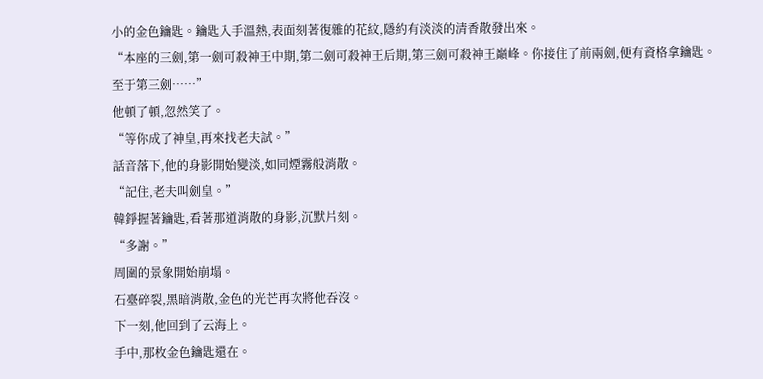小的金色鑰匙。鑰匙入手溫熱,表面刻著復雜的花紋,隱約有淡淡的清香散發出來。
“本座的三劍,第一劍可殺神王中期,第二劍可殺神王后期,第三劍可殺神王巔峰。你接住了前兩劍,便有資格拿鑰匙。至于第三劍……”
他頓了頓,忽然笑了。
“等你成了神皇,再來找老夫試。”
話音落下,他的身影開始變淡,如同煙霧般消散。
“記住,老夫叫劍皇。”
韓錚握著鑰匙,看著那道消散的身影,沉默片刻。
“多謝。”
周圍的景象開始崩塌。
石臺碎裂,黑暗消散,金色的光芒再次將他吞沒。
下一刻,他回到了云海上。
手中,那枚金色鑰匙還在。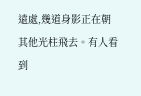遠處,幾道身影正在朝其他光柱飛去。有人看到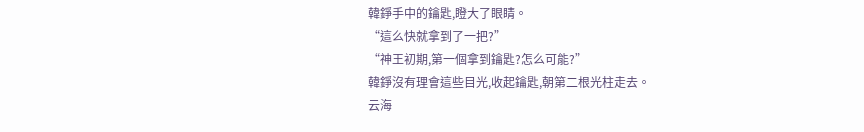韓錚手中的鑰匙,瞪大了眼睛。
“這么快就拿到了一把?”
“神王初期,第一個拿到鑰匙?怎么可能?”
韓錚沒有理會這些目光,收起鑰匙,朝第二根光柱走去。
云海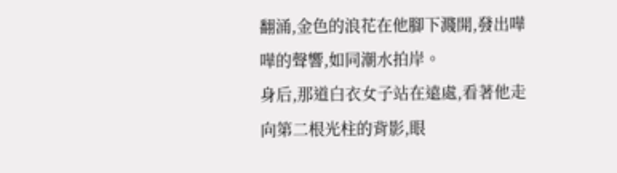翻涌,金色的浪花在他腳下濺開,發出嘩嘩的聲響,如同潮水拍岸。
身后,那道白衣女子站在遠處,看著他走向第二根光柱的背影,眼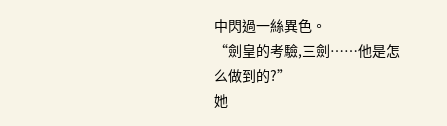中閃過一絲異色。
“劍皇的考驗,三劍……他是怎么做到的?”
她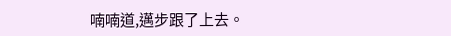喃喃道,邁步跟了上去。